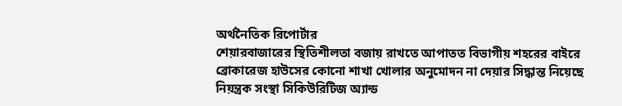অর্থনৈতিক রিপোর্টার
শেয়ারবাজারের স্থিতিশীলতা বজায় রাখতে আপাতত বিভাগীয় শহরের বাইরে
ব্রোকারেজ হাউসের কোনো শাখা খোলার অনুমোদন না দেয়ার সিদ্ধান্ত নিয়েছে
নিয়ন্ত্রক সংস্থা সিকিউরিটিজ অ্যান্ড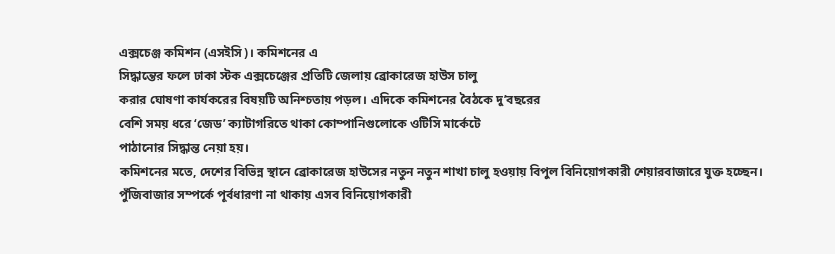এক্সচেঞ্জ কমিশন (এসইসি)। কমিশনের এ
সিদ্ধান্তের ফলে ঢাকা স্টক এক্সচেঞ্জের প্রতিটি জেলায় ব্রোকারেজ হাউস চালু
করার ঘোষণা কার্যকরের বিষয়টি অনিশ্চতায় পড়ল। এদিকে কমিশনের বৈঠকে দু’বছরের
বেশি সময় ধরে ‘জেড’ ক্যাটাগরিতে থাকা কোম্পানিগুলোকে ওটিসি মার্কেটে
পাঠানোর সিদ্ধান্ত নেয়া হয়।
কমিশনের মতে, দেশের বিভিন্ন স্থানে ব্রোকারেজ হাউসের নতুন নতুন শাখা চালু হওয়ায় বিপুল বিনিয়োগকারী শেয়ারবাজারে যুক্ত হচ্ছেন। পুঁজিবাজার সম্পর্কে পূর্বধারণা না থাকায় এসব বিনিয়োগকারী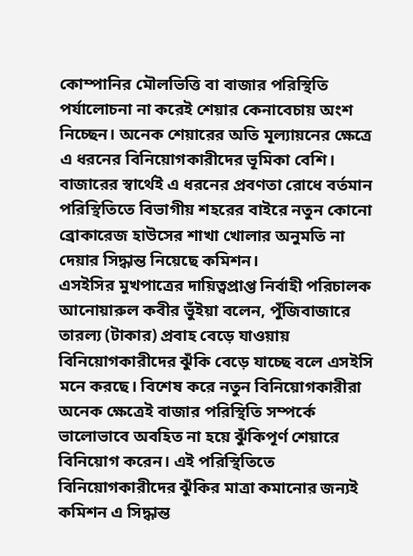কোম্পানির মৌলভিত্তি বা বাজার পরিস্থিতি পর্যালোচনা না করেই শেয়ার কেনাবেচায় অংশ নিচ্ছেন। অনেক শেয়ারের অতি মূল্যায়নের ক্ষেত্রে এ ধরনের বিনিয়োগকারীদের ভূমিকা বেশি। বাজারের স্বার্থেই এ ধরনের প্রবণতা রোধে বর্তমান পরিস্থিতিতে বিভাগীয় শহরের বাইরে নতুন কোনো ব্রোকারেজ হাউসের শাখা খোলার অনুমতি না দেয়ার সিদ্ধান্ত নিয়েছে কমিশন।
এসইসির মুখপাত্রের দায়িত্বপ্রাপ্ত নির্বাহী পরিচালক আনোয়ারুল কবীর ভুঁইয়া বলেন, পুঁজিবাজারে তারল্য (টাকার) প্রবাহ বেড়ে যাওয়ায় বিনিয়োগকারীদের ঝুঁকি বেড়ে যাচ্ছে বলে এসইসি মনে করছে। বিশেষ করে নতুন বিনিয়োগকারীরা অনেক ক্ষেত্রেই বাজার পরিস্থিতি সম্পর্কে ভালোভাবে অবহিত না হয়ে ঝুঁকিপূর্ণ শেয়ারে বিনিয়োগ করেন। এই পরিস্থিতিতে বিনিয়োগকারীদের ঝুঁকির মাত্রা কমানোর জন্যই কমিশন এ সিদ্ধান্ত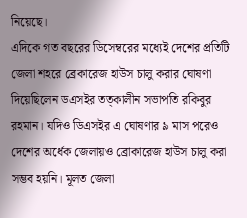নিয়েছে।
এদিকে গত বছরের ডিসেম্বরের মধ্যেই দেশের প্রতিটি জেলা শহরে ব্রেকারেজ হাউস চালু করার ঘোষণা দিয়েছিলেন ডএসইর তত্কালীন সভাপতি রকিবুর রহমান। যদিও ডিএসইর এ ঘোষণার ৯ মাস পরেও দেশের অর্ধেক জেলায়ও ব্রোকারেজ হাউস চালু করা সম্ভব হয়নি। মূলত জেলা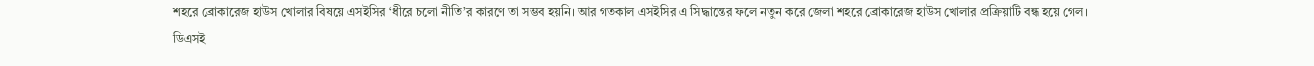শহরে ব্রোকারেজ হাউস খোলার বিষয়ে এসইসির ‘ধীরে চলো নীতি’র কারণে তা সম্ভব হয়নি। আর গতকাল এসইসির এ সিদ্ধান্তের ফলে নতুন করে জেলা শহরে ব্রোকারেজ হাউস খোলার প্রক্রিয়াটি বন্ধ হয়ে গেল।
ডিএসই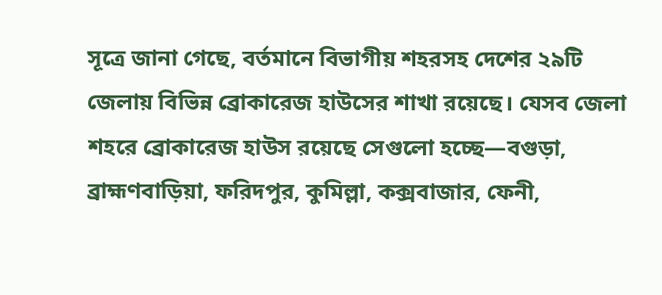সূত্রে জানা গেছে, বর্তমানে বিভাগীয় শহরসহ দেশের ২৯টি জেলায় বিভিন্ন ব্রোকারেজ হাউসের শাখা রয়েছে। যেসব জেলা শহরে ব্রোকারেজ হাউস রয়েছে সেগুলো হচ্ছে—বগুড়া, ব্রাহ্মণবাড়িয়া, ফরিদপুর, কুমিল্লা, কক্সবাজার, ফেনী,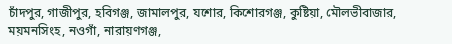চাঁদপুর, গাজীপুর, হবিগঞ্জ, জামালপুর, যশোর, কিশোরগঞ্জ, কুষ্টিয়া, মৌলভীবাজার, ময়মনসিংহ, নওগাঁ, নারায়ণগঞ্জ,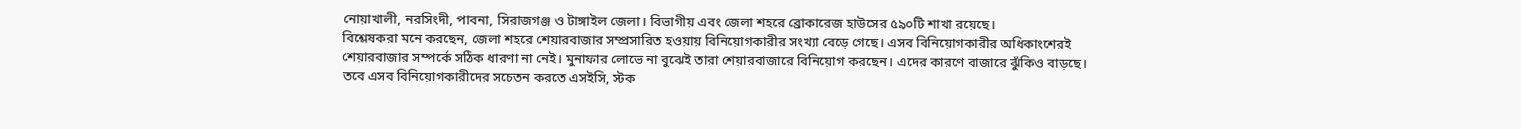নোয়াখালী, নরসিংদী, পাবনা, সিরাজগঞ্জ ও টাঙ্গাইল জেলা। বিভাগীয় এবং জেলা শহরে ব্রোকারেজ হাউসের ৫৯০টি শাখা রয়েছে।
বিশ্লেষকরা মনে করছেন, জেলা শহরে শেয়ারবাজার সম্প্রসারিত হওয়ায় বিনিয়োগকারীর সংখ্যা বেড়ে গেছে। এসব বিনিয়োগকারীর অধিকাংশেরই শেয়ারবাজার সম্পর্কে সঠিক ধারণা না নেই। মুনাফার লোভে না বুঝেই তারা শেয়ারবাজারে বিনিয়োগ করছেন। এদের কারণে বাজারে ঝুঁকিও বাড়ছে। তবে এসব বিনিয়োগকারীদের সচেতন করতে এসইসি, স্টক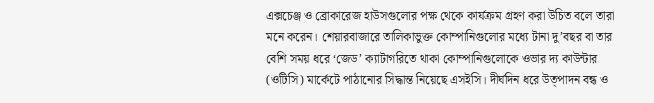এক্সচেঞ্জ ও ব্রোকারেজ হাউসগুলোর পক্ষ থেকে কার্যক্রম গ্রহণ করা উচিত বলে তারা মনে করেন। শেয়ারবাজারে তালিকাভুক্ত কোম্পানিগুলোর মধ্যে টানা দু’বছর বা তার বেশি সময় ধরে ‘জেড’ ক্যাটাগরিতে থাকা কোম্পানিগুলোকে ওভার দ্য কাউন্টার (ওটিসি) মার্কেটে পাঠানোর সিদ্ধান্ত নিয়েছে এসইসি। দীর্ঘদিন ধরে উত্পাদন বন্ধ ও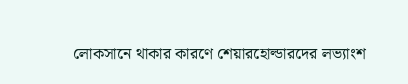লোকসানে থাকার কারণে শেয়ারহোল্ডারদের লভ্যাংশ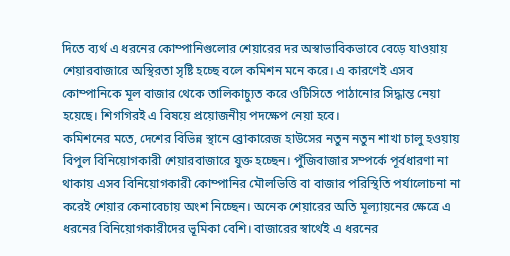দিতে ব্যর্থ এ ধরনের কোম্পানিগুলোর শেয়ারের দর অস্বাভাবিকভাবে বেড়ে যাওয়ায় শেয়ারবাজারে অস্থিরতা সৃষ্টি হচ্ছে বলে কমিশন মনে করে। এ কারণেই এসব কোম্পানিকে মূল বাজার থেকে তালিকাচ্যুত করে ওটিসিতে পাঠানোর সিদ্ধান্ত নেয়া হয়েছে। শিগগিরই এ বিষয়ে প্রয়োজনীয় পদক্ষেপ নেয়া হবে।
কমিশনের মতে, দেশের বিভিন্ন স্থানে ব্রোকারেজ হাউসের নতুন নতুন শাখা চালু হওয়ায় বিপুল বিনিয়োগকারী শেয়ারবাজারে যুক্ত হচ্ছেন। পুঁজিবাজার সম্পর্কে পূর্বধারণা না থাকায় এসব বিনিয়োগকারী কোম্পানির মৌলভিত্তি বা বাজার পরিস্থিতি পর্যালোচনা না করেই শেয়ার কেনাবেচায় অংশ নিচ্ছেন। অনেক শেয়ারের অতি মূল্যায়নের ক্ষেত্রে এ ধরনের বিনিয়োগকারীদের ভূমিকা বেশি। বাজারের স্বার্থেই এ ধরনের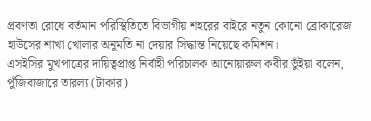প্রবণতা রোধে বর্তমান পরিস্থিতিতে বিভাগীয় শহরের বাইরে নতুন কোনো ব্রোকারেজ হাউসের শাখা খোলার অনুমতি না দেয়ার সিদ্ধান্ত নিয়েছে কমিশন।
এসইসির মুখপাত্রের দায়িত্বপ্রাপ্ত নির্বাহী পরিচালক আনোয়ারুল কবীর ভুঁইয়া বলেন, পুঁজিবাজারে তারল্য (টাকার)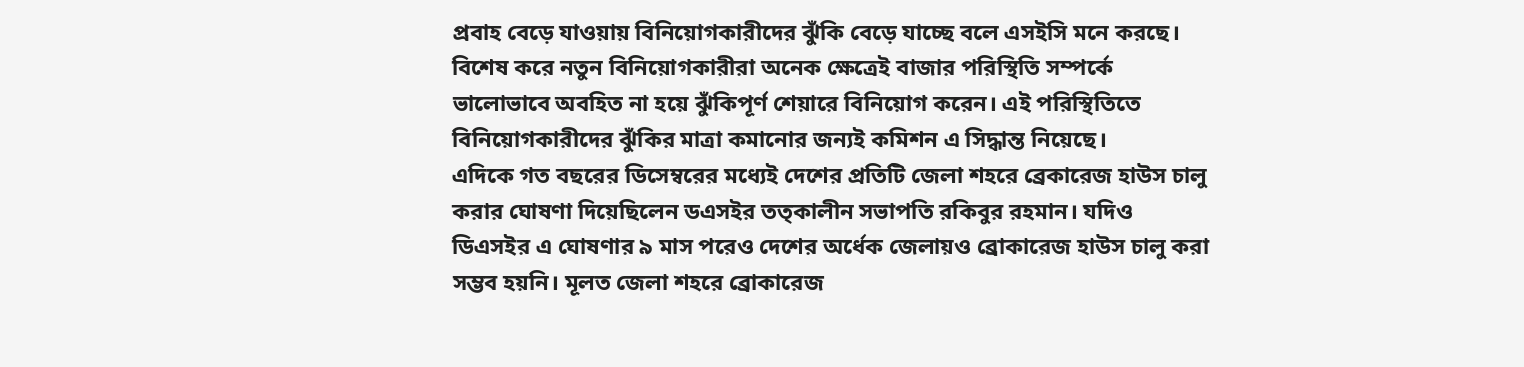প্রবাহ বেড়ে যাওয়ায় বিনিয়োগকারীদের ঝুঁকি বেড়ে যাচ্ছে বলে এসইসি মনে করছে। বিশেষ করে নতুন বিনিয়োগকারীরা অনেক ক্ষেত্রেই বাজার পরিস্থিতি সম্পর্কে ভালোভাবে অবহিত না হয়ে ঝুঁকিপূর্ণ শেয়ারে বিনিয়োগ করেন। এই পরিস্থিতিতে বিনিয়োগকারীদের ঝুঁকির মাত্রা কমানোর জন্যই কমিশন এ সিদ্ধান্ত নিয়েছে।
এদিকে গত বছরের ডিসেম্বরের মধ্যেই দেশের প্রতিটি জেলা শহরে ব্রেকারেজ হাউস চালু করার ঘোষণা দিয়েছিলেন ডএসইর তত্কালীন সভাপতি রকিবুর রহমান। যদিও ডিএসইর এ ঘোষণার ৯ মাস পরেও দেশের অর্ধেক জেলায়ও ব্রোকারেজ হাউস চালু করা সম্ভব হয়নি। মূলত জেলা শহরে ব্রোকারেজ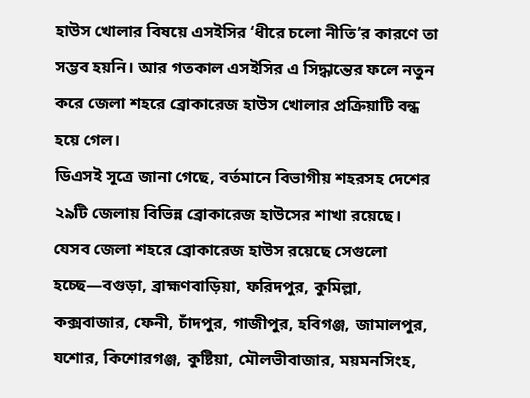হাউস খোলার বিষয়ে এসইসির ‘ধীরে চলো নীতি’র কারণে তা সম্ভব হয়নি। আর গতকাল এসইসির এ সিদ্ধান্তের ফলে নতুন করে জেলা শহরে ব্রোকারেজ হাউস খোলার প্রক্রিয়াটি বন্ধ হয়ে গেল।
ডিএসই সূত্রে জানা গেছে, বর্তমানে বিভাগীয় শহরসহ দেশের ২৯টি জেলায় বিভিন্ন ব্রোকারেজ হাউসের শাখা রয়েছে। যেসব জেলা শহরে ব্রোকারেজ হাউস রয়েছে সেগুলো হচ্ছে—বগুড়া, ব্রাহ্মণবাড়িয়া, ফরিদপুর, কুমিল্লা, কক্সবাজার, ফেনী, চাঁদপুর, গাজীপুর, হবিগঞ্জ, জামালপুর, যশোর, কিশোরগঞ্জ, কুষ্টিয়া, মৌলভীবাজার, ময়মনসিংহ,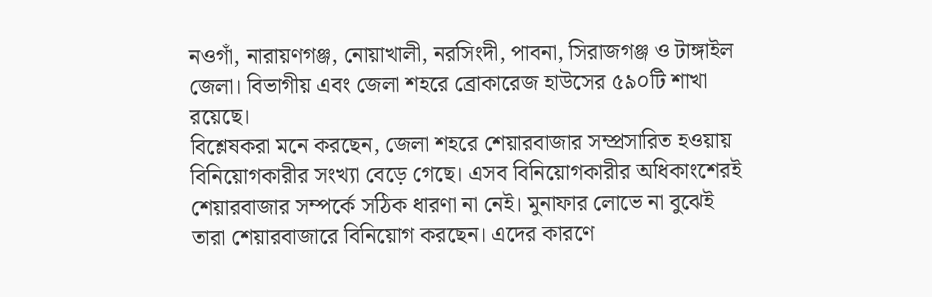নওগাঁ, নারায়ণগঞ্জ, নোয়াখালী, নরসিংদী, পাবনা, সিরাজগঞ্জ ও টাঙ্গাইল জেলা। বিভাগীয় এবং জেলা শহরে ব্রোকারেজ হাউসের ৫৯০টি শাখা রয়েছে।
বিশ্লেষকরা মনে করছেন, জেলা শহরে শেয়ারবাজার সম্প্রসারিত হওয়ায় বিনিয়োগকারীর সংখ্যা বেড়ে গেছে। এসব বিনিয়োগকারীর অধিকাংশেরই শেয়ারবাজার সম্পর্কে সঠিক ধারণা না নেই। মুনাফার লোভে না বুঝেই তারা শেয়ারবাজারে বিনিয়োগ করছেন। এদের কারণে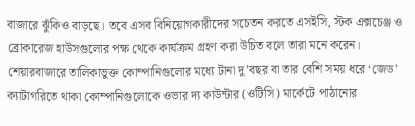বাজারে ঝুঁকিও বাড়ছে। তবে এসব বিনিয়োগকারীদের সচেতন করতে এসইসি, স্টক এক্সচেঞ্জ ও ব্রোকারেজ হাউসগুলোর পক্ষ থেকে কার্যক্রম গ্রহণ করা উচিত বলে তারা মনে করেন। শেয়ারবাজারে তালিকাভুক্ত কোম্পানিগুলোর মধ্যে টানা দু’বছর বা তার বেশি সময় ধরে ‘জেড’ ক্যাটাগরিতে থাকা কোম্পানিগুলোকে ওভার দ্য কাউন্টার (ওটিসি) মার্কেটে পাঠানোর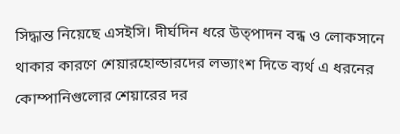সিদ্ধান্ত নিয়েছে এসইসি। দীর্ঘদিন ধরে উত্পাদন বন্ধ ও লোকসানে থাকার কারণে শেয়ারহোল্ডারদের লভ্যাংশ দিতে ব্যর্থ এ ধরনের কোম্পানিগুলোর শেয়ারের দর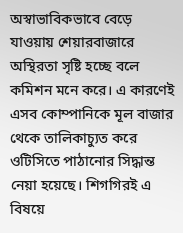অস্বাভাবিকভাবে বেড়ে যাওয়ায় শেয়ারবাজারে অস্থিরতা সৃষ্টি হচ্ছে বলে কমিশন মনে করে। এ কারণেই এসব কোম্পানিকে মূল বাজার থেকে তালিকাচ্যুত করে ওটিসিতে পাঠানোর সিদ্ধান্ত নেয়া হয়েছে। শিগগিরই এ বিষয়ে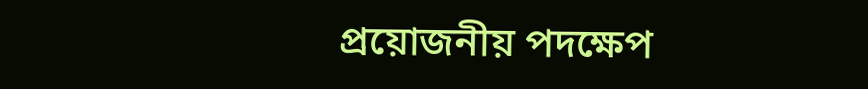প্রয়োজনীয় পদক্ষেপ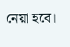নেয়া হবে।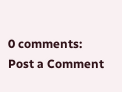0 comments:
Post a Comment